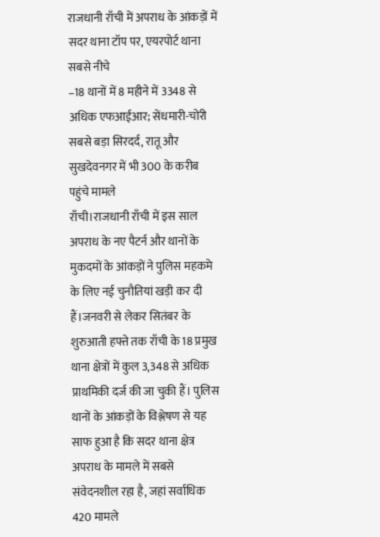राजधानी राँची में अपराध के आंकड़ों में सदर थाना टॉप पर, एयरपोर्ट थाना सबसे नीचे
–18 थानों में 8 महीने में 3348 से अधिक एफआईआर; सेंधमारी-चोरी सबसे बड़ा सिरदर्द, रातू और सुखदेवनगर में भी 300 के करीब पहुंचे मामले
राँची।राजधानी राँची में इस साल अपराध के नए पैटर्न और थानों के मुकदमों के आंकड़ों ने पुलिस महकमे के लिए नई चुनौतियां खड़ी कर दी हैं।जनवरी से लेकर सितंबर के शुरुआती हफ्ते तक राँची के 18 प्रमुख थाना क्षेत्रों में कुल 3,348 से अधिक प्राथमिकी दर्ज की जा चुकी हैं। पुलिस थानों के आंकड़ों के विश्लेषण से यह साफ हुआ है कि सदर थाना क्षेत्र अपराध के मामले में सबसे संवेदनशील रहा है, जहां सर्वाधिक 420 मामले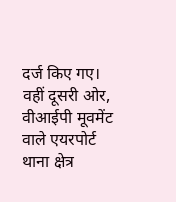दर्ज किए गए। वहीं दूसरी ओर, वीआईपी मूवमेंट वाले एयरपोर्ट थाना क्षेत्र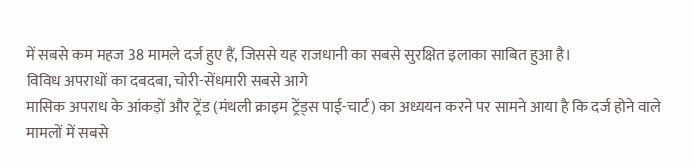में सबसे कम महज 38 मामले दर्ज हुए हैं, जिससे यह राजधानी का सबसे सुरक्षित इलाका साबित हुआ है।
विविध अपराधों का दबदबा, चोरी-सेंधमारी सबसे आगे
मासिक अपराध के आंकड़ों और ट्रेंड (मंथली क्राइम ट्रेंड्स पाई-चार्ट) का अध्ययन करने पर सामने आया है कि दर्ज होने वाले मामलों में सबसे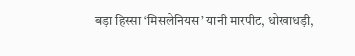बड़ा हिस्सा ‘मिसलेनियस’ यानी मारपीट, धोखाधड़ी,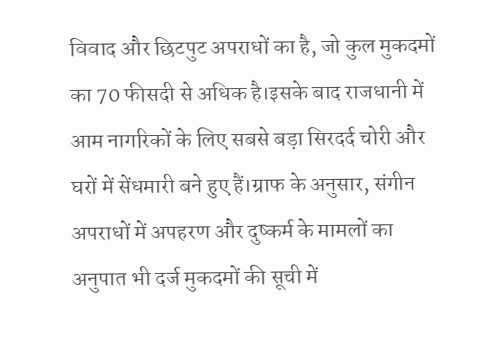विवाद और छिटपुट अपराधों का है, जो कुल मुकदमों का 70 फीसदी से अधिक है।इसके बाद राजधानी में आम नागरिकों के लिए सबसे बड़ा सिरदर्द चोरी और घरों में सेंधमारी बने हुए हैं।ग्राफ के अनुसार, संगीन अपराधों में अपहरण और दुष्कर्म के मामलों का अनुपात भी दर्ज मुकदमों की सूची में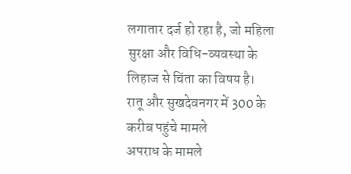लगातार दर्ज हो रहा है, जो महिला सुरक्षा और विधि-व्यवस्था के लिहाज से चिंता का विषय है।
रातू और सुखदेवनगर में 300 के करीब पहुंचे मामले
अपराध के मामले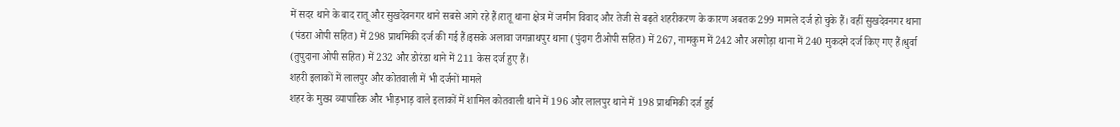में सदर थाने के बाद रातू और सुखदेवनगर थाने सबसे आगे रहे हैं।रातू थाना क्षेत्र में जमीन विवाद और तेजी से बढ़ते शहरीकरण के कारण अबतक 299 मामले दर्ज हो चुके हैं। वहीं सुखदेवनगर थाना (पंडरा ओपी सहित) में 298 प्राथमिकी दर्ज की गई हैं।इसके अलावा जगन्नाथपुर थाना (पुंदाग टीओपी सहित) में 267, नामकुम में 242 और अरगोड़ा थाना में 240 मुकदमे दर्ज किए गए हैं।धुर्वा (तुपुदाना ओपी सहित) में 232 और डोरंडा थाने में 211 केस दर्ज हुए हैं।
शहरी इलाकों में लालपुर और कोतवाली में भी दर्जनों मामले
शहर के मुख्य व्यापारिक और भीड़भाड़ वाले इलाकों में शामिल कोतवाली थाने में 196 और लालपुर थाने में 198 प्राथमिकी दर्ज हुई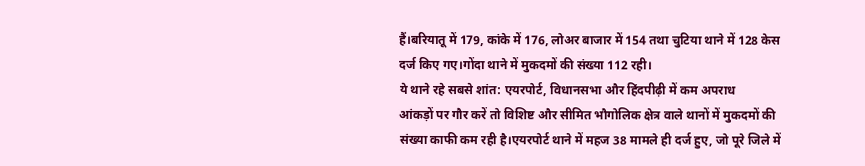हैं।बरियातू में 179, कांके में 176, लोअर बाजार में 154 तथा चुटिया थाने में 128 केस दर्ज किए गए।गोंदा थाने में मुकदमों की संख्या 112 रही।
ये थाने रहे सबसे शांत: एयरपोर्ट, विधानसभा और हिंदपीढ़ी में कम अपराध
आंकड़ों पर गौर करें तो विशिष्ट और सीमित भौगोलिक क्षेत्र वाले थानों में मुकदमों की संख्या काफी कम रही है।एयरपोर्ट थाने में महज 38 मामले ही दर्ज हुए, जो पूरे जिले में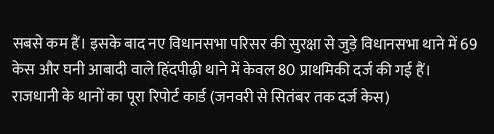सबसे कम हैं। इसके बाद नए विधानसभा परिसर की सुरक्षा से जुड़े विधानसभा थाने में 69 केस और घनी आबादी वाले हिंदपीढ़ी थाने में केवल 80 प्राथमिकी दर्ज की गई हैं।
राजधानी के थानों का पूरा रिपोर्ट कार्ड (जनवरी से सितंबर तक दर्ज केस)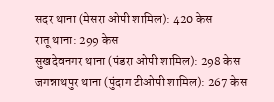सदर थाना (मेसरा ओपी शामिल): 420 केस
रातू थाना: 299 केस
सुखदेवनगर थाना (पंडरा ओपी शामिल): 298 केस
जगन्नाथपुर थाना (पुंदाग टीओपी शामिल): 267 केस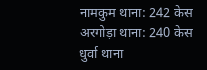नामकुम थाना: 242 केस
अरगोड़ा थाना: 240 केस
धुर्वा थाना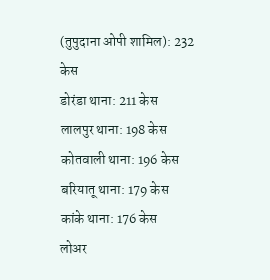(तुपुदाना ओपी शामिल): 232 केस
डोरंडा थाना: 211 केस
लालपुर थाना: 198 केस
कोतवाली थाना: 196 केस
बरियातू थाना: 179 केस
कांके थाना: 176 केस
लोअर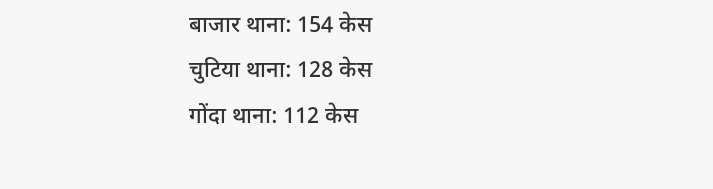बाजार थाना: 154 केस
चुटिया थाना: 128 केस
गोंदा थाना: 112 केस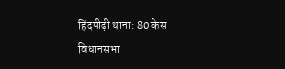हिंदपीढ़ी थाना: 80 केस
विधानसभा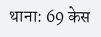थाना: 69 केस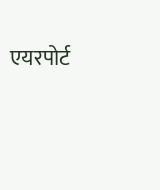एयरपोर्ट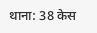थाना: 38 केस